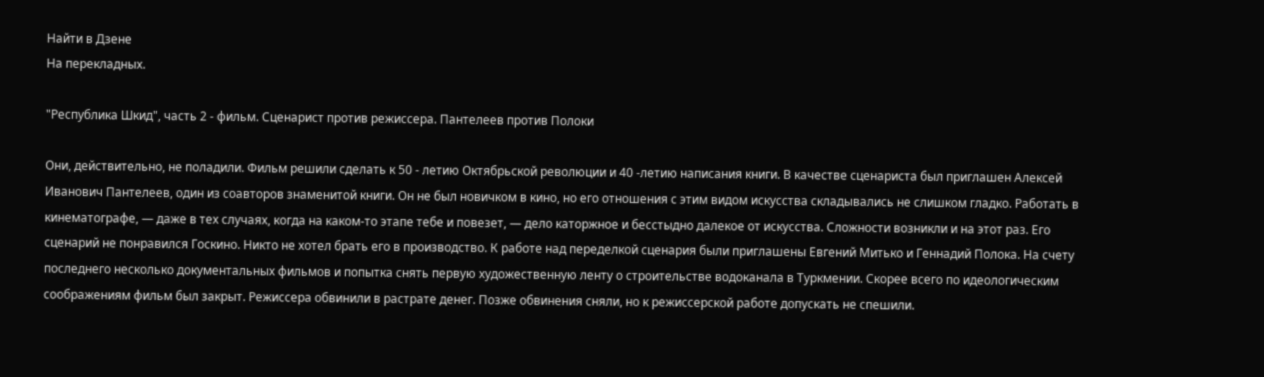Найти в Дзене
На перекладных.

"Республика Шкид", часть 2 - фильм. Сценарист против режиссера. Пантелеев против Полоки

Они, действительно, не поладили. Фильм решили сделать к 50 - летию Октябрьской революции и 40 -летию написания книги. В качестве сценариста был приглашен Алексей Иванович Пантелеев, один из соавторов знаменитой книги. Он не был новичком в кино, но его отношения с этим видом искусства складывались не слишком гладко. Работать в кинематографе, — даже в тех случаях, когда на каком-то этапе тебе и повезет, — дело каторжное и бесстыдно далекое от искусства. Сложности возникли и на этот раз. Его сценарий не понравился Госкино. Никто не хотел брать его в производство. К работе над переделкой сценария были приглашены Евгений Митько и Геннадий Полока. На счету последнего несколько документальных фильмов и попытка снять первую художественную ленту о строительстве водоканала в Туркмении. Скорее всего по идеологическим соображениям фильм был закрыт. Режиссера обвинили в растрате денег. Позже обвинения сняли, но к режиссерской работе допускать не спешили.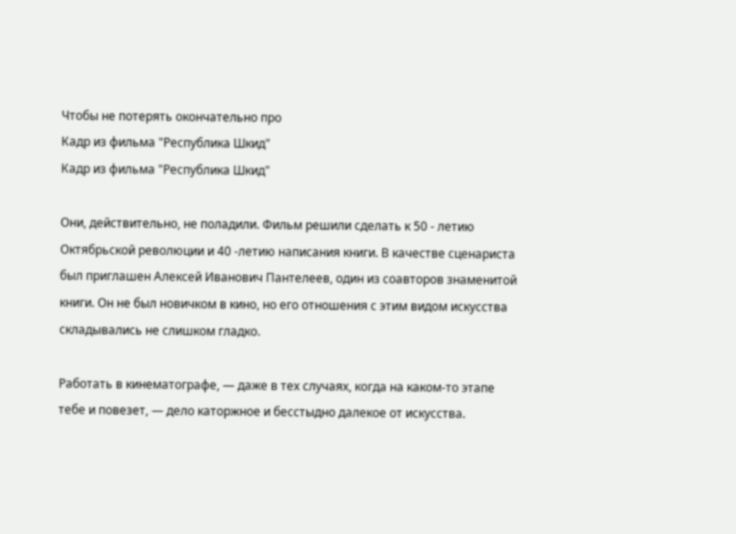Чтобы не потерять окончательно про
Кадр из фильма "Республика Шкид"
Кадр из фильма "Республика Шкид"

Они, действительно, не поладили. Фильм решили сделать к 50 - летию Октябрьской революции и 40 -летию написания книги. В качестве сценариста был приглашен Алексей Иванович Пантелеев, один из соавторов знаменитой книги. Он не был новичком в кино, но его отношения с этим видом искусства складывались не слишком гладко.

Работать в кинематографе, — даже в тех случаях, когда на каком-то этапе тебе и повезет, — дело каторжное и бесстыдно далекое от искусства.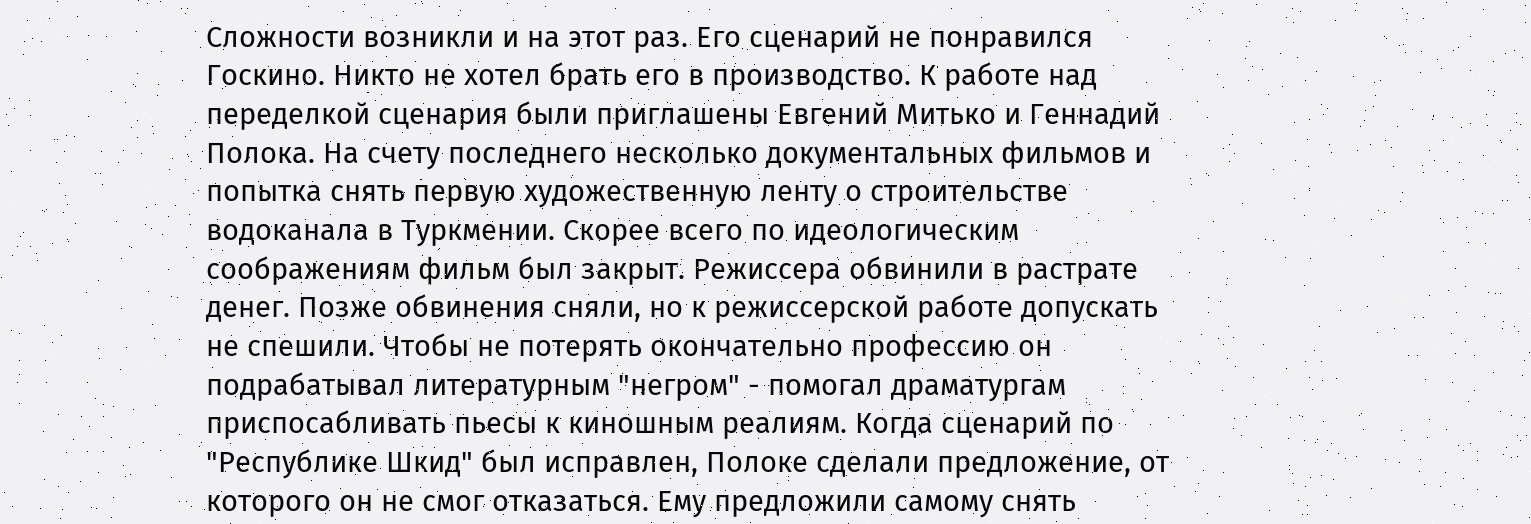Сложности возникли и на этот раз. Его сценарий не понравился Госкино. Никто не хотел брать его в производство. К работе над переделкой сценария были приглашены Евгений Митько и Геннадий Полока. На счету последнего несколько документальных фильмов и попытка снять первую художественную ленту о строительстве водоканала в Туркмении. Скорее всего по идеологическим соображениям фильм был закрыт. Режиссера обвинили в растрате денег. Позже обвинения сняли, но к режиссерской работе допускать не спешили. Чтобы не потерять окончательно профессию он подрабатывал литературным "негром" - помогал драматургам приспосабливать пьесы к киношным реалиям. Когда сценарий по "Республике Шкид" был исправлен, Полоке сделали предложение, от которого он не смог отказаться. Ему предложили самому снять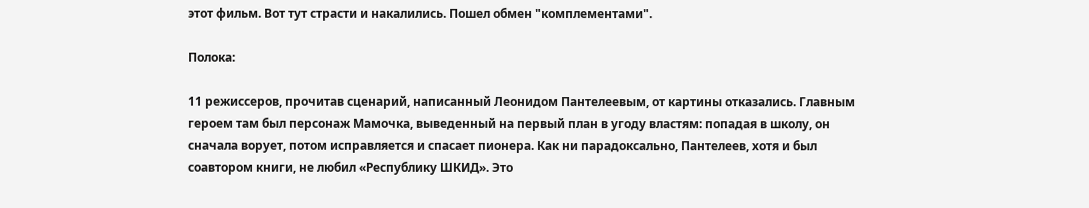этот фильм. Вот тут страсти и накалились. Пошел обмен "комплементами".

Полока:

11 режиссеров, прочитав сценарий, написанный Леонидом Пантелеевым, от картины отказались. Главным героем там был персонаж Мамочка, выведенный на первый план в угоду властям: попадая в школу, он сначала ворует, потом исправляется и спасает пионера. Как ни парадоксально, Пантелеев, хотя и был соавтором книги, не любил «Республику ШКИД». Это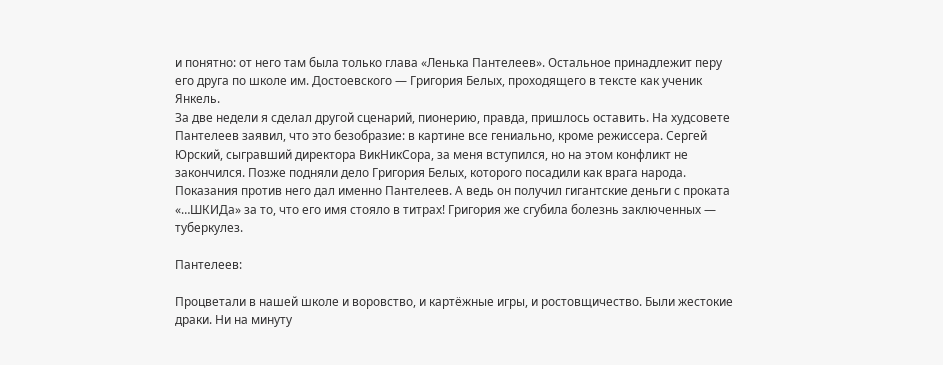и понятно: от него там была только глава «Ленька Пантелеев». Остальное принадлежит перу его друга по школе им. Достоевского — Григория Белых, проходящего в тексте как ученик Янкель.
За две недели я сделал другой сценарий, пионерию, правда, пришлось оставить. На худсовете Пантелеев заявил, что это безобразие: в картине все гениально, кроме режиссера. Сергей Юрский, сыгравший директора ВикНикСора, за меня вступился, но на этом конфликт не закончился. Позже подняли дело Григория Белых, которого посадили как врага народа. Показания против него дал именно Пантелеев. А ведь он получил гигантские деньги с проката «…ШКИДа» за то, что его имя стояло в титрах! Григория же сгубила болезнь заключенных — туберкулез.

Пантелеев:

Процветали в нашей школе и воровство, и картёжные игры, и ростовщичество. Были жестокие драки. Ни на минуту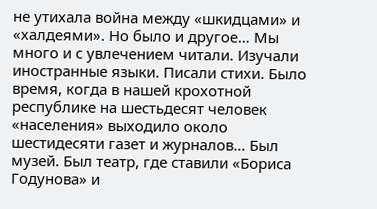не утихала война между «шкидцами» и «халдеями». Но было и другое… Мы много и с увлечением читали. Изучали иностранные языки. Писали стихи. Было время, когда в нашей крохотной республике на шестьдесят человек «населения» выходило около шестидесяти газет и журналов… Был музей. Был театр, где ставили «Бориса Годунова» и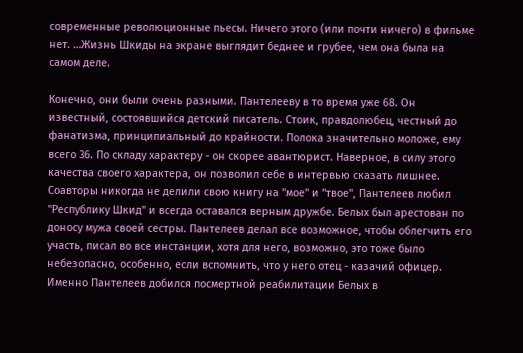современные революционные пьесы. Ничего этого (или почти ничего) в фильме нет. …Жизнь Шкиды на экране выглядит беднее и грубее, чем она была на самом деле.

Конечно, они были очень разными. Пантелееву в то время уже 68. Он известный, состоявшийся детский писатель. Стоик, правдолюбец, честный до фанатизма, принципиальный до крайности. Полока значительно моложе, ему всего 36. По складу характеру - он скорее авантюрист. Наверное, в силу этого качества своего характера, он позволил себе в интервью сказать лишнее. Соавторы никогда не делили свою книгу на "мое" и "твое", Пантелеев любил "Республику Шкид" и всегда оставался верным дружбе. Белых был арестован по доносу мужа своей сестры. Пантелеев делал все возможное, чтобы облегчить его участь, писал во все инстанции, хотя для него, возможно, это тоже было небезопасно, особенно, если вспомнить, что у него отец - казачий офицер. Именно Пантелеев добился посмертной реабилитации Белых в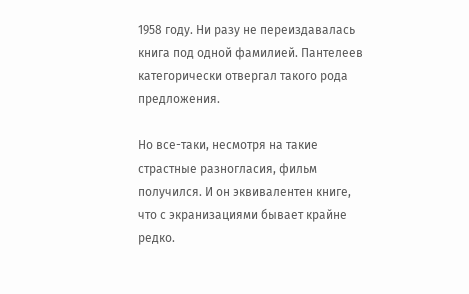1958 году. Ни разу не переиздавалась книга под одной фамилией. Пантелеев категорически отвергал такого рода предложения.

Но все-таки, несмотря на такие страстные разногласия, фильм получился. И он эквивалентен книге, что с экранизациями бывает крайне редко.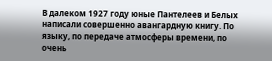В далеком 1927 году юные Пантелеев и Белых написали совершенно авангардную книгу. По языку, по передаче атмосферы времени, по очень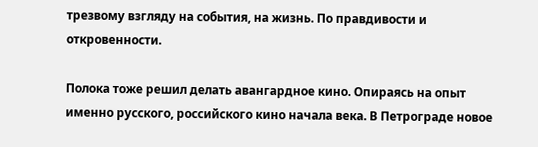трезвому взгляду на события, на жизнь. По правдивости и откровенности.

Полока тоже решил делать авангардное кино. Опираясь на опыт именно русского, российского кино начала века. В Петрограде новое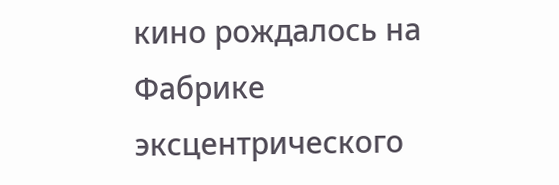кино рождалось на Фабрике эксцентрического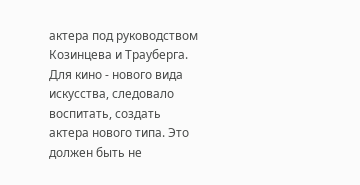актера под руководством Козинцева и Трауберга. Для кино - нового вида искусства, следовало воспитать, создать актера нового типа. Это должен быть не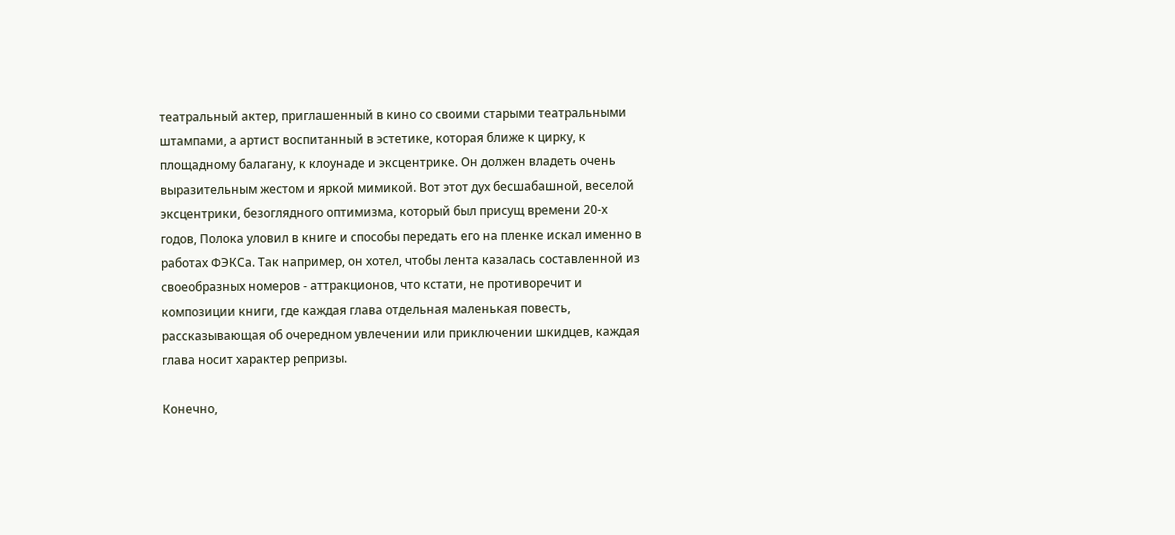театральный актер, приглашенный в кино со своими старыми театральными штампами, а артист воспитанный в эстетике, которая ближе к цирку, к площадному балагану, к клоунаде и эксцентрике. Он должен владеть очень выразительным жестом и яркой мимикой. Вот этот дух бесшабашной, веселой эксцентрики, безоглядного оптимизма, который был присущ времени 20-х годов, Полока уловил в книге и способы передать его на пленке искал именно в работах ФЭКСа. Так например, он хотел, чтобы лента казалась составленной из своеобразных номеров - аттракционов, что кстати, не противоречит и композиции книги, где каждая глава отдельная маленькая повесть, рассказывающая об очередном увлечении или приключении шкидцев, каждая глава носит характер репризы.

Конечно,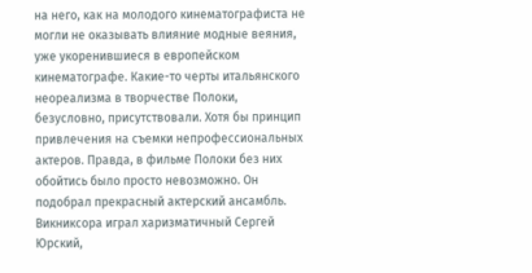на него, как на молодого кинематографиста не могли не оказывать влияние модные веяния, уже укоренившиеся в европейском кинематографе. Какие-то черты итальянского неореализма в творчестве Полоки, безусловно, присутствовали. Хотя бы принцип привлечения на съемки непрофессиональных актеров. Правда, в фильме Полоки без них обойтись было просто невозможно. Он подобрал прекрасный актерский ансамбль. Викниксора играл харизматичный Сергей Юрский,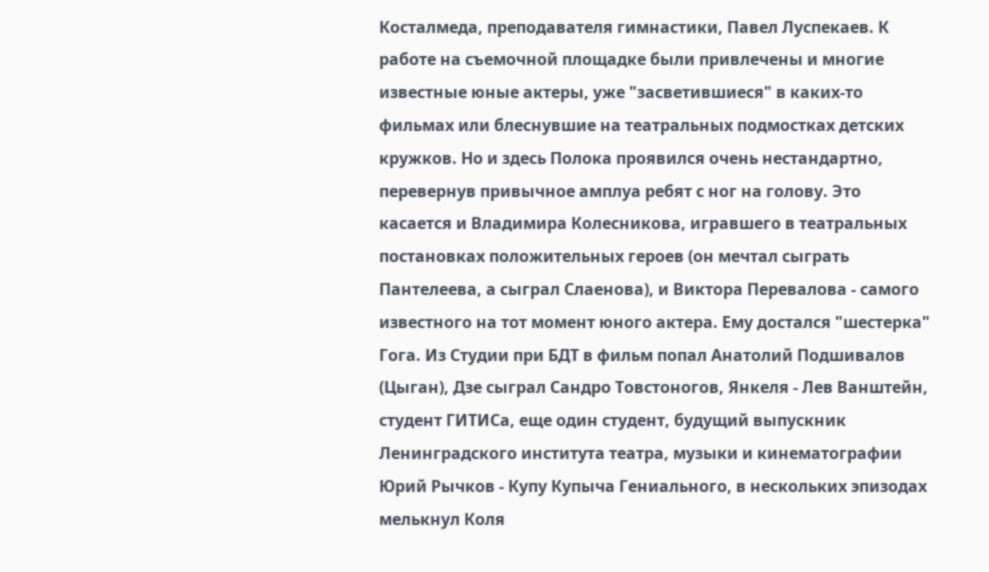Косталмеда, преподавателя гимнастики, Павел Луспекаев. К работе на съемочной площадке были привлечены и многие известные юные актеры, уже "засветившиеся" в каких-то фильмах или блеснувшие на театральных подмостках детских кружков. Но и здесь Полока проявился очень нестандартно, перевернув привычное амплуа ребят с ног на голову. Это касается и Владимира Колесникова, игравшего в театральных постановках положительных героев (он мечтал сыграть Пантелеева, а сыграл Слаенова), и Виктора Перевалова - самого известного на тот момент юного актера. Ему достался "шестерка" Гога. Из Студии при БДТ в фильм попал Анатолий Подшивалов (Цыган), Дзе сыграл Сандро Товстоногов, Янкеля - Лев Ванштейн, студент ГИТИСа, еще один студент, будущий выпускник Ленинградского института театра, музыки и кинематографии Юрий Рычков - Купу Купыча Гениального, в нескольких эпизодах мелькнул Коля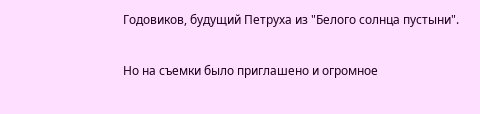Годовиков, будущий Петруха из "Белого солнца пустыни".

Но на съемки было приглашено и огромное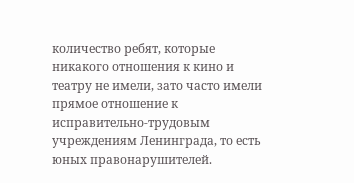количество ребят, которые никакого отношения к кино и театру не имели, зато часто имели прямое отношение к исправительно-трудовым учреждениям Ленинграда, то есть юных правонарушителей.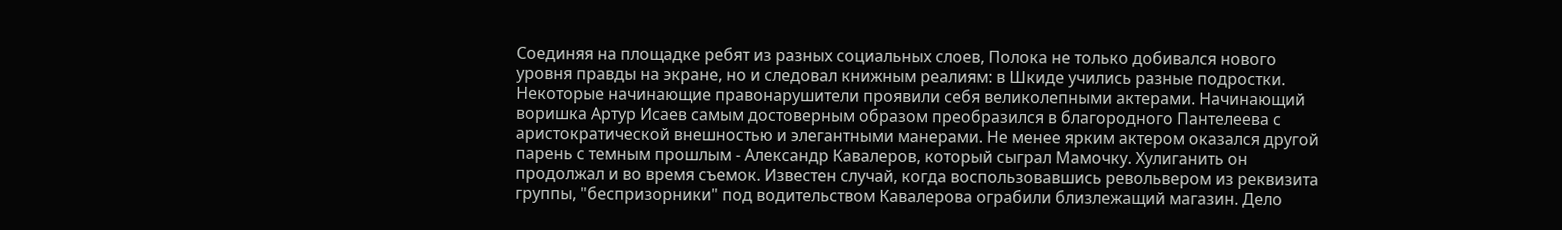Соединяя на площадке ребят из разных социальных слоев, Полока не только добивался нового уровня правды на экране, но и следовал книжным реалиям: в Шкиде учились разные подростки. Некоторые начинающие правонарушители проявили себя великолепными актерами. Начинающий воришка Артур Исаев самым достоверным образом преобразился в благородного Пантелеева с аристократической внешностью и элегантными манерами. Не менее ярким актером оказался другой парень с темным прошлым - Александр Кавалеров, который сыграл Мамочку. Хулиганить он продолжал и во время съемок. Известен случай, когда воспользовавшись револьвером из реквизита группы, "беспризорники" под водительством Кавалерова ограбили близлежащий магазин. Дело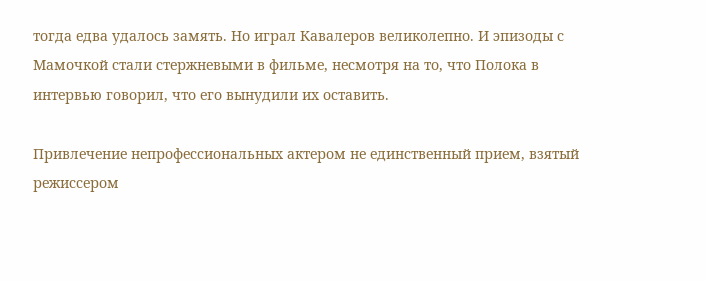тогда едва удалось замять. Но играл Кавалеров великолепно. И эпизоды с Мамочкой стали стержневыми в фильме, несмотря на то, что Полока в интервью говорил, что его вынудили их оставить.

Привлечение непрофессиональных актером не единственный прием, взятый режиссером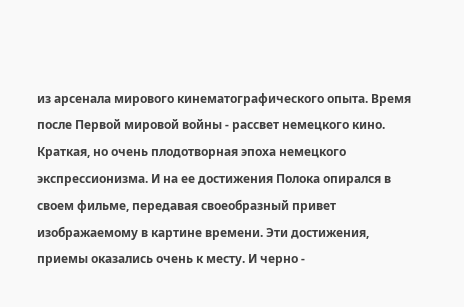из арсенала мирового кинематографического опыта. Время после Первой мировой войны - рассвет немецкого кино. Краткая, но очень плодотворная эпоха немецкого экспрессионизма. И на ее достижения Полока опирался в своем фильме, передавая своеобразный привет изображаемому в картине времени. Эти достижения, приемы оказались очень к месту. И черно -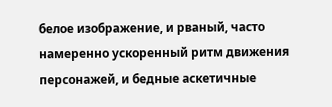белое изображение, и рваный, часто намеренно ускоренный ритм движения персонажей, и бедные аскетичные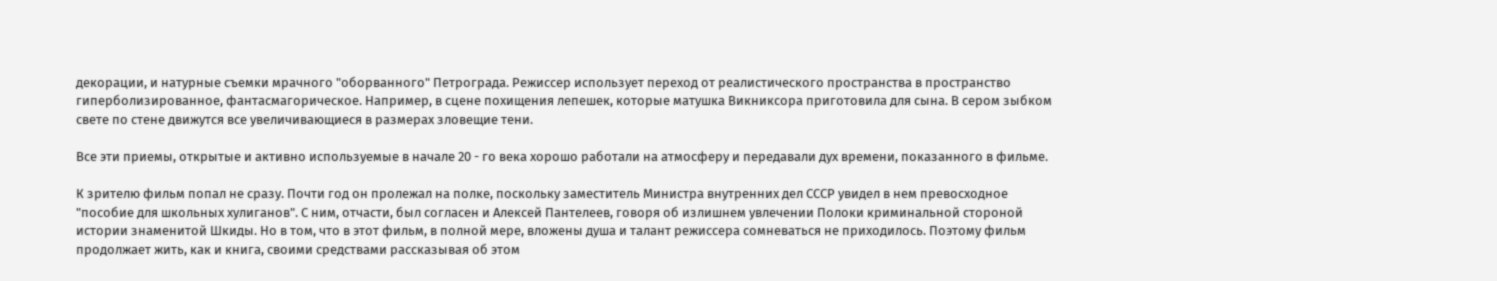декорации, и натурные съемки мрачного "оборванного" Петрограда. Режиссер использует переход от реалистического пространства в пространство гиперболизированное, фантасмагорическое. Например, в сцене похищения лепешек, которые матушка Викниксора приготовила для сына. В сером зыбком свете по стене движутся все увеличивающиеся в размерах зловещие тени.

Все эти приемы, открытые и активно используемые в начале 20 - го века хорошо работали на атмосферу и передавали дух времени, показанного в фильме.

К зрителю фильм попал не сразу. Почти год он пролежал на полке, поскольку заместитель Министра внутренних дел СССР увидел в нем превосходное "пособие для школьных хулиганов". С ним, отчасти, был согласен и Алексей Пантелеев, говоря об излишнем увлечении Полоки криминальной стороной истории знаменитой Шкиды. Но в том, что в этот фильм, в полной мере, вложены душа и талант режиссера сомневаться не приходилось. Поэтому фильм продолжает жить, как и книга, своими средствами рассказывая об этом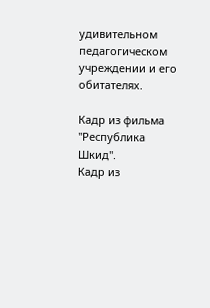удивительном педагогическом учреждении и его обитателях.

Кадр из фильма "Республика Шкид".
Кадр из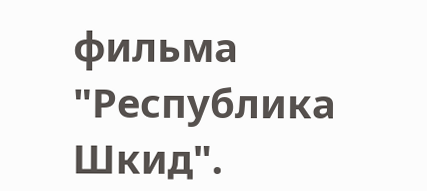фильма "Республика Шкид".